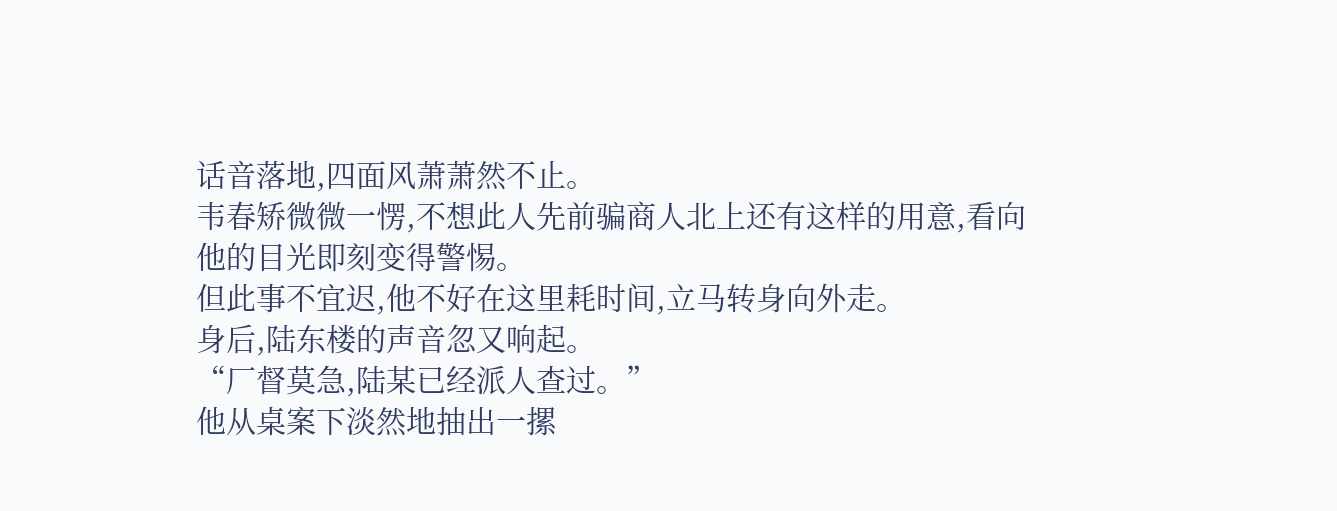话音落地,四面风萧萧然不止。
韦春矫微微一愣,不想此人先前骗商人北上还有这样的用意,看向他的目光即刻变得警惕。
但此事不宜迟,他不好在这里耗时间,立马转身向外走。
身后,陆东楼的声音忽又响起。
“厂督莫急,陆某已经派人查过。”
他从桌案下淡然地抽出一摞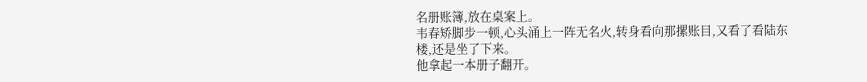名册账簿,放在桌案上。
韦春矫脚步一顿,心头涌上一阵无名火,转身看向那摞账目,又看了看陆东楼,还是坐了下来。
他拿起一本册子翻开。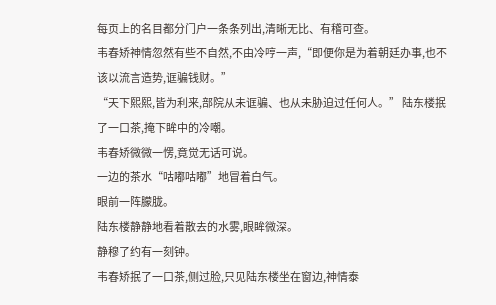每页上的名目都分门户一条条列出,清晰无比、有稽可查。
韦春矫神情忽然有些不自然,不由冷哼一声,“即便你是为着朝廷办事,也不该以流言造势,诓骗钱财。”
“天下熙熙,皆为利来,部院从未诓骗、也从未胁迫过任何人。” 陆东楼抿了一口茶,掩下眸中的冷嘲。
韦春矫微微一愣,竟觉无话可说。
一边的茶水“咕嘟咕嘟”地冒着白气。
眼前一阵朦胧。
陆东楼静静地看着散去的水雾,眼眸微深。
静穆了约有一刻钟。
韦春矫抿了一口茶,侧过脸,只见陆东楼坐在窗边,神情泰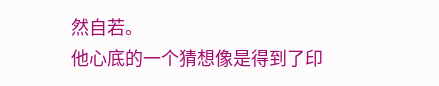然自若。
他心底的一个猜想像是得到了印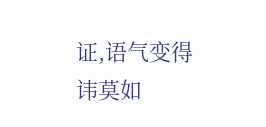证,语气变得讳莫如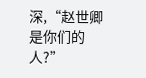深,“赵世卿是你们的人?”